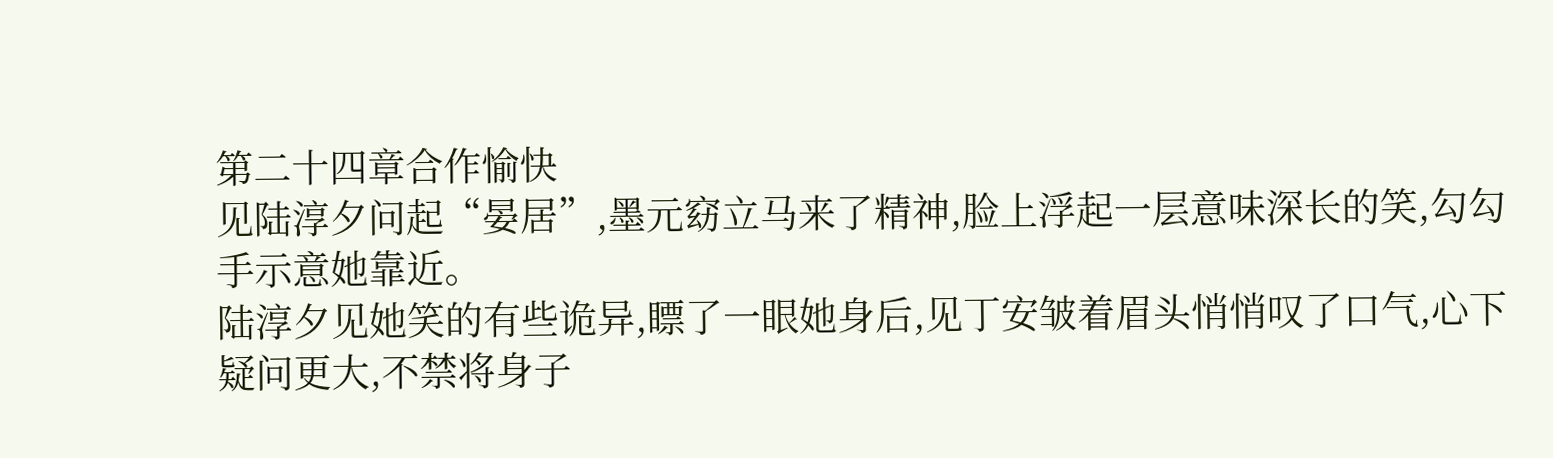第二十四章合作愉快
见陆淳夕问起“晏居”,墨元窈立马来了精神,脸上浮起一层意味深长的笑,勾勾手示意她靠近。
陆淳夕见她笑的有些诡异,瞟了一眼她身后,见丁安皱着眉头悄悄叹了口气,心下疑问更大,不禁将身子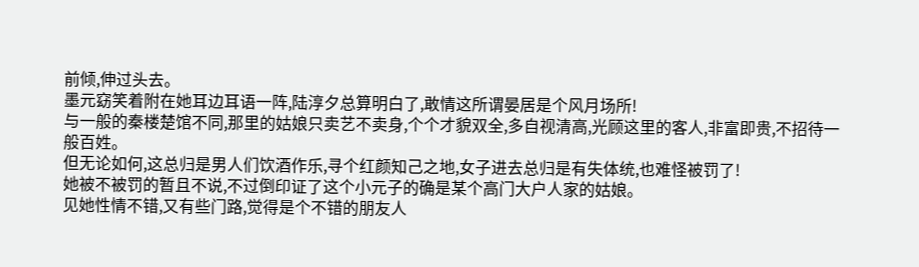前倾,伸过头去。
墨元窈笑着附在她耳边耳语一阵,陆淳夕总算明白了,敢情这所谓晏居是个风月场所!
与一般的秦楼楚馆不同,那里的姑娘只卖艺不卖身,个个才貌双全,多自视清高,光顾这里的客人,非富即贵,不招待一般百姓。
但无论如何,这总归是男人们饮酒作乐,寻个红颜知己之地,女子进去总归是有失体统,也难怪被罚了!
她被不被罚的暂且不说,不过倒印证了这个小元子的确是某个高门大户人家的姑娘。
见她性情不错,又有些门路,觉得是个不错的朋友人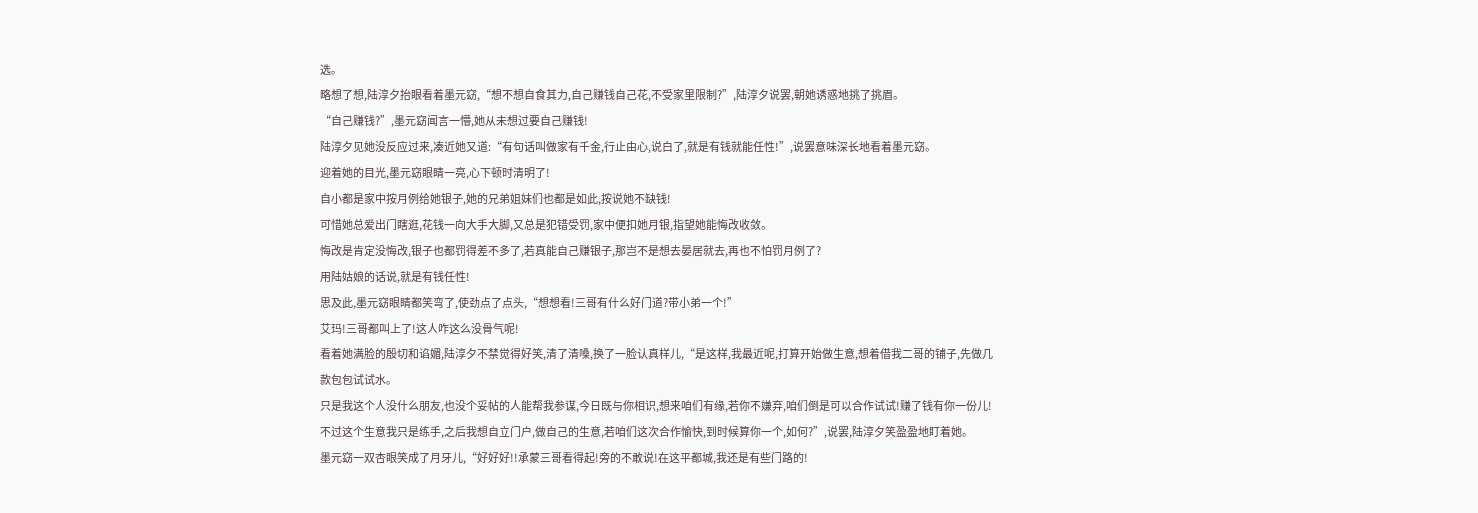选。
略想了想,陆淳夕抬眼看着墨元窈,“想不想自食其力,自己赚钱自己花,不受家里限制?”,陆淳夕说罢,朝她诱惑地挑了挑眉。
“自己赚钱?”,墨元窈闻言一懵,她从未想过要自己赚钱!
陆淳夕见她没反应过来,凑近她又道:“有句话叫做家有千金,行止由心,说白了,就是有钱就能任性!”,说罢意味深长地看着墨元窈。
迎着她的目光,墨元窈眼睛一亮,心下顿时清明了!
自小都是家中按月例给她银子,她的兄弟姐妹们也都是如此,按说她不缺钱!
可惜她总爱出门瞎逛,花钱一向大手大脚,又总是犯错受罚,家中便扣她月银,指望她能悔改收敛。
悔改是肯定没悔改,银子也都罚得差不多了,若真能自己赚银子,那岂不是想去晏居就去,再也不怕罚月例了?
用陆姑娘的话说,就是有钱任性!
思及此,墨元窈眼睛都笑弯了,使劲点了点头,“想想看!三哥有什么好门道?带小弟一个!”
艾玛!三哥都叫上了!这人咋这么没骨气呢!
看着她满脸的殷切和谄媚,陆淳夕不禁觉得好笑,清了清嗓,换了一脸认真样儿,“是这样,我最近呢,打算开始做生意,想着借我二哥的铺子,先做几款包包试试水。
只是我这个人没什么朋友,也没个妥帖的人能帮我参谋,今日既与你相识,想来咱们有缘,若你不嫌弃,咱们倒是可以合作试试!赚了钱有你一份儿!
不过这个生意我只是练手,之后我想自立门户,做自己的生意,若咱们这次合作愉快,到时候算你一个,如何?”,说罢,陆淳夕笑盈盈地盯着她。
墨元窈一双杏眼笑成了月牙儿,“好好好!!承蒙三哥看得起!旁的不敢说!在这平都城,我还是有些门路的!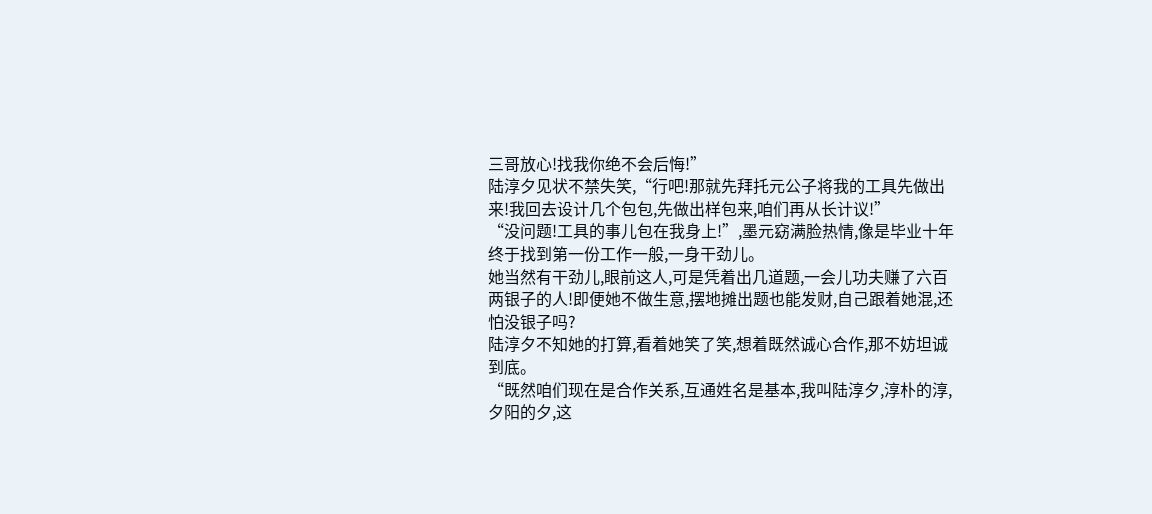三哥放心!找我你绝不会后悔!”
陆淳夕见状不禁失笑,“行吧!那就先拜托元公子将我的工具先做出来!我回去设计几个包包,先做出样包来,咱们再从长计议!”
“没问题!工具的事儿包在我身上!”,墨元窈满脸热情,像是毕业十年终于找到第一份工作一般,一身干劲儿。
她当然有干劲儿,眼前这人,可是凭着出几道题,一会儿功夫赚了六百两银子的人!即便她不做生意,摆地摊出题也能发财,自己跟着她混,还怕没银子吗?
陆淳夕不知她的打算,看着她笑了笑,想着既然诚心合作,那不妨坦诚到底。
“既然咱们现在是合作关系,互通姓名是基本,我叫陆淳夕,淳朴的淳,夕阳的夕,这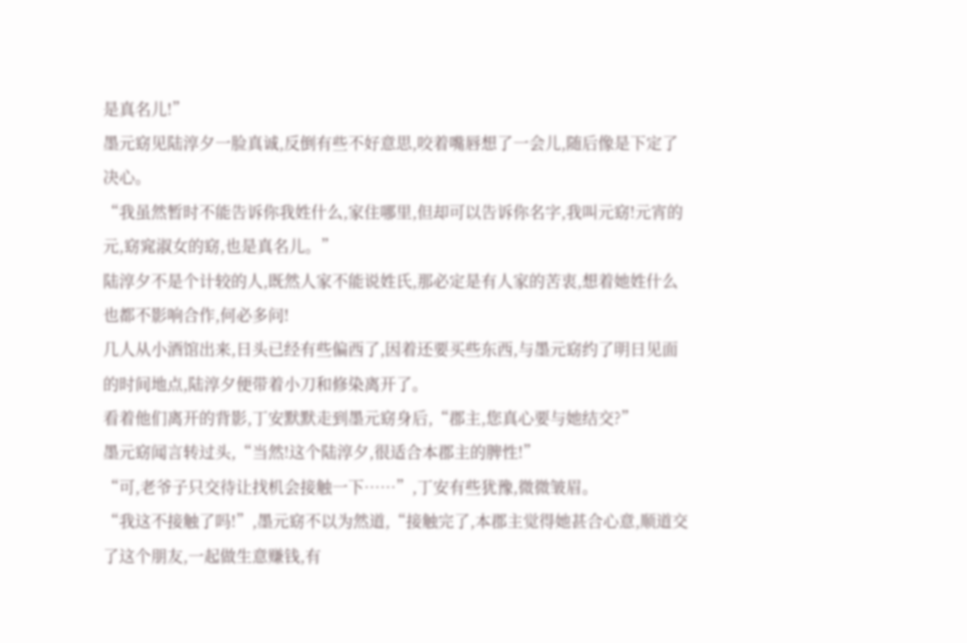是真名儿!”
墨元窈见陆淳夕一脸真诚,反倒有些不好意思,咬着嘴唇想了一会儿,随后像是下定了决心。
“我虽然暂时不能告诉你我姓什么,家住哪里,但却可以告诉你名字,我叫元窈!元宵的元,窈窕淑女的窈,也是真名儿。”
陆淳夕不是个计较的人,既然人家不能说姓氏,那必定是有人家的苦衷,想着她姓什么也都不影响合作,何必多问!
几人从小酒馆出来,日头已经有些偏西了,因着还要买些东西,与墨元窈约了明日见面的时间地点,陆淳夕便带着小刀和修染离开了。
看着他们离开的背影,丁安默默走到墨元窈身后,“郡主,您真心要与她结交?”
墨元窈闻言转过头,“当然!这个陆淳夕,很适合本郡主的脾性!”
“可,老爷子只交待让找机会接触一下……”,丁安有些犹豫,微微皱眉。
“我这不接触了吗!”,墨元窈不以为然道,“接触完了,本郡主觉得她甚合心意,顺道交了这个朋友,一起做生意赚钱,有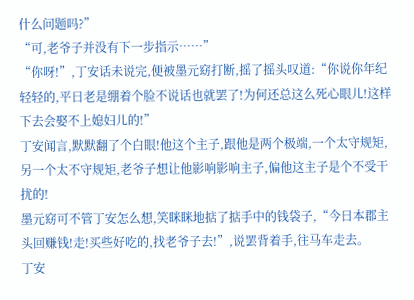什么问题吗?”
“可,老爷子并没有下一步指示……”
“你呀!”,丁安话未说完,便被墨元窈打断,摇了摇头叹道:“你说你年纪轻轻的,平日老是绷着个脸不说话也就罢了!为何还总这么死心眼儿!这样下去会娶不上媳妇儿的!”
丁安闻言,默默翻了个白眼!他这个主子,跟他是两个极端,一个太守规矩,另一个太不守规矩,老爷子想让他影响影响主子,偏他这主子是个不受干扰的!
墨元窈可不管丁安怎么想,笑眯眯地掂了掂手中的钱袋子,“今日本郡主头回赚钱!走!买些好吃的,找老爷子去!”,说罢背着手,往马车走去。
丁安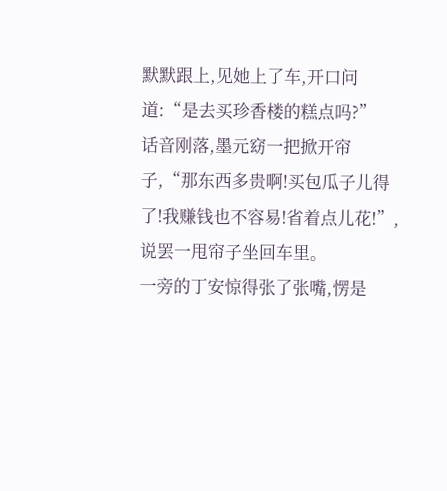默默跟上,见她上了车,开口问道:“是去买珍香楼的糕点吗?”
话音刚落,墨元窈一把掀开帘子,“那东西多贵啊!买包瓜子儿得了!我赚钱也不容易!省着点儿花!”,说罢一甩帘子坐回车里。
一旁的丁安惊得张了张嘴,愣是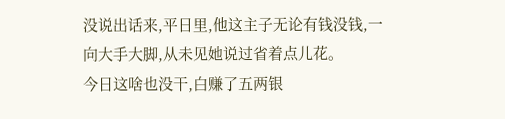没说出话来,平日里,他这主子无论有钱没钱,一向大手大脚,从未见她说过省着点儿花。
今日这啥也没干,白赚了五两银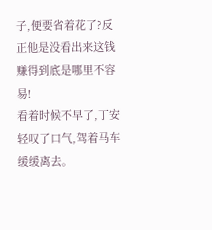子,便要省着花了?反正他是没看出来这钱赚得到底是哪里不容易!
看着时候不早了,丁安轻叹了口气,驾着马车缓缓离去。